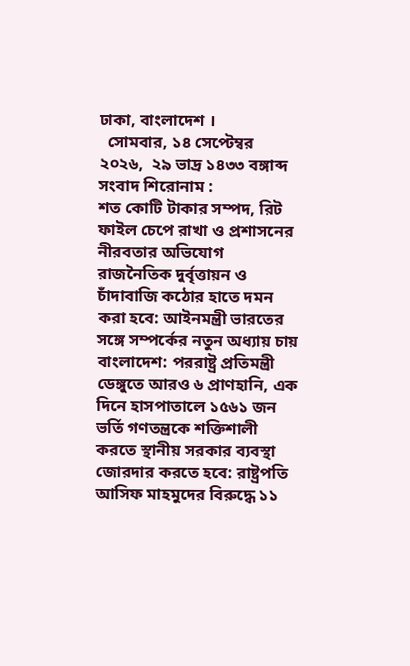ঢাকা, বাংলাদেশ ।
  সোমবার, ১৪ সেপ্টেম্বর ২০২৬,  ২৯ ভাদ্র ১৪৩৩ বঙ্গাব্দ
সংবাদ শিরোনাম :
শত কোটি টাকার সম্পদ, রিট ফাইল চেপে রাখা ও প্রশাসনের নীরবতার অভিযোগ রাজনৈতিক দুর্বৃত্তায়ন ও চাঁদাবাজি কঠোর হাতে দমন করা হবে: আইনমন্ত্রী ভারতের সঙ্গে সম্পর্কের নতুন অধ্যায় চায় বাংলাদেশ: পররাষ্ট্র প্রতিমন্ত্রী ডেঙ্গুতে আরও ৬ প্রাণহানি, এক দিনে হাসপাতালে ১৫৬১ জন ভর্তি গণতন্ত্রকে শক্তিশালী করতে স্থানীয় সরকার ব্যবস্থা জোরদার করতে হবে: রাষ্ট্রপতি আসিফ মাহমুদের বিরুদ্ধে ১১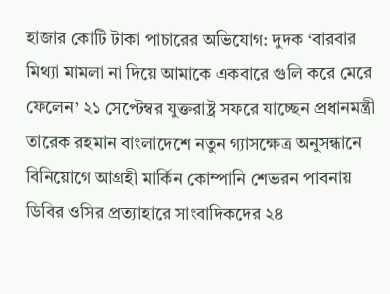হাজার কোটি টাকা পাচারের অভিযোগ: দুদক ‘বারবার মিথ্যা মামলা না দিয়ে আমাকে একবারে গুলি করে মেরে ফেলেন’ ২১ সেপ্টেম্বর যুক্তরাষ্ট্র সফরে যাচ্ছেন প্রধানমন্ত্রী তারেক রহমান বাংলাদেশে নতুন গ্যাসক্ষেত্র অনুসন্ধানে বিনিয়োগে আগ্রহী মার্কিন কোম্পানি শেভরন পাবনায় ডিবির ওসির প্রত্যাহারে সাংবাদিকদের ২৪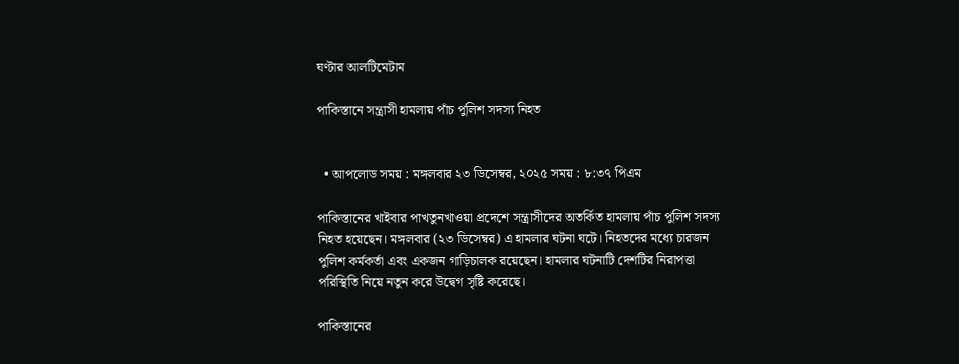ঘণ্টার আলটিমেটাম

পাকিস্তানে সন্ত্রাসী হামলায় পাঁচ পুলিশ সদস্য নিহত


  • আপলোড সময় : মঙ্গলবার ২৩ ডিসেম্বর, ২০২৫ সময় : ৮:৩৭ পিএম

পাকিস্তানের খাইবার পাখতুনখাওয়া প্রদেশে সন্ত্রাসীদের অতর্কিত হামলায় পাঁচ পুলিশ সদস্য নিহত হয়েছেন। মঙ্গলবার (২৩ ডিসেম্বর) এ হামলার ঘটনা ঘটে। নিহতদের মধ্যে চারজন পুলিশ কর্মকর্তা এবং একজন গাড়িচালক রয়েছেন। হামলার ঘটনাটি দেশটির নিরাপত্তা পরিস্থিতি নিয়ে নতুন করে উদ্বেগ সৃষ্টি করেছে।

পাকিস্তানের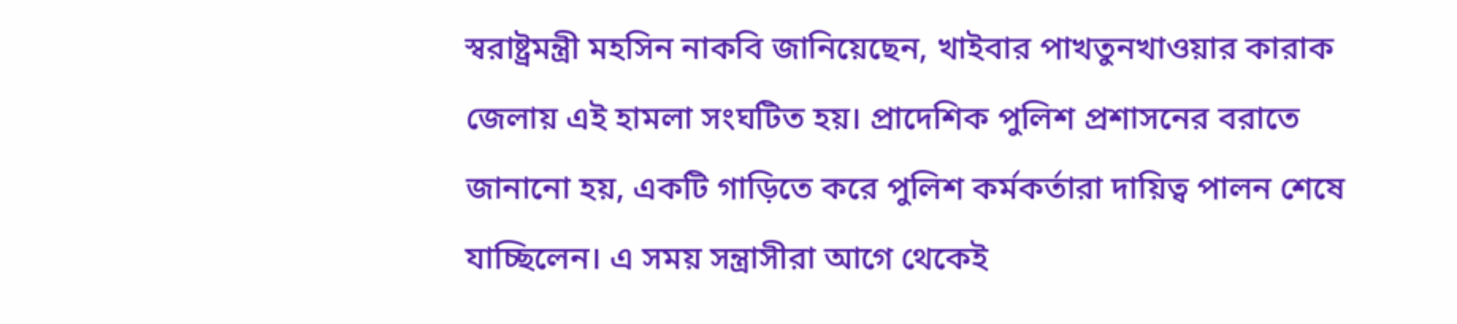স্বরাষ্ট্রমন্ত্রী মহসিন নাকবি জানিয়েছেন, খাইবার পাখতুনখাওয়ার কারাক জেলায় এই হামলা সংঘটিত হয়। প্রাদেশিক পুলিশ প্রশাসনের বরাতে জানানো হয়, একটি গাড়িতে করে পুলিশ কর্মকর্তারা দায়িত্ব পালন শেষে যাচ্ছিলেন। এ সময় সন্ত্রাসীরা আগে থেকেই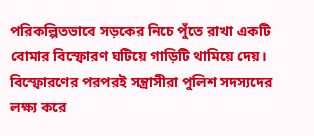পরিকল্পিতভাবে সড়কের নিচে পুঁতে রাখা একটি বোমার বিস্ফোরণ ঘটিয়ে গাড়িটি থামিয়ে দেয়। বিস্ফোরণের পরপরই সন্ত্রাসীরা পুলিশ সদস্যদের লক্ষ্য করে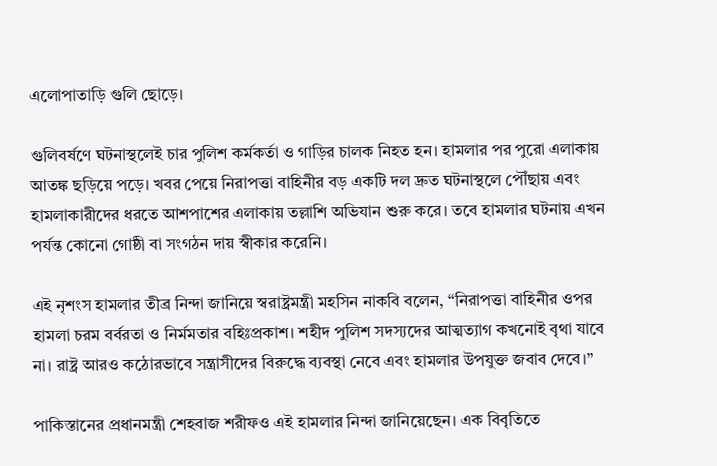এলোপাতাড়ি গুলি ছোড়ে।

গুলিবর্ষণে ঘটনাস্থলেই চার পুলিশ কর্মকর্তা ও গাড়ির চালক নিহত হন। হামলার পর পুরো এলাকায় আতঙ্ক ছড়িয়ে পড়ে। খবর পেয়ে নিরাপত্তা বাহিনীর বড় একটি দল দ্রুত ঘটনাস্থলে পৌঁছায় এবং হামলাকারীদের ধরতে আশপাশের এলাকায় তল্লাশি অভিযান শুরু করে। তবে হামলার ঘটনায় এখন পর্যন্ত কোনো গোষ্ঠী বা সংগঠন দায় স্বীকার করেনি।

এই নৃশংস হামলার তীব্র নিন্দা জানিয়ে স্বরাষ্ট্রমন্ত্রী মহসিন নাকবি বলেন, “নিরাপত্তা বাহিনীর ওপর হামলা চরম বর্বরতা ও নির্মমতার বহিঃপ্রকাশ। শহীদ পুলিশ সদস্যদের আত্মত্যাগ কখনোই বৃথা যাবে না। রাষ্ট্র আরও কঠোরভাবে সন্ত্রাসীদের বিরুদ্ধে ব্যবস্থা নেবে এবং হামলার উপযুক্ত জবাব দেবে।”

পাকিস্তানের প্রধানমন্ত্রী শেহবাজ শরীফও এই হামলার নিন্দা জানিয়েছেন। এক বিবৃতিতে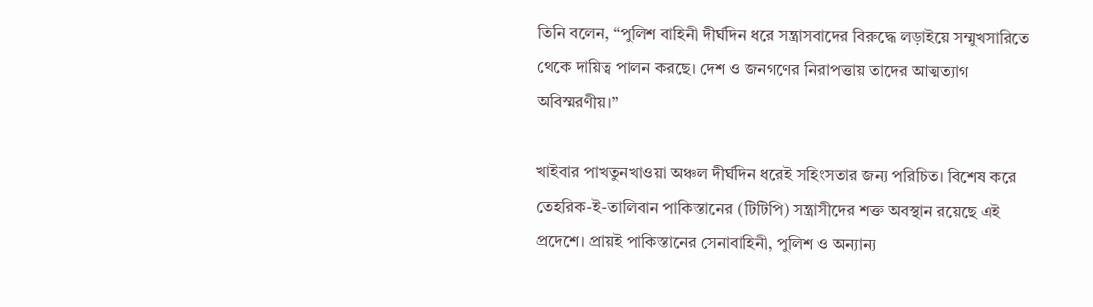তিনি বলেন, “পুলিশ বাহিনী দীর্ঘদিন ধরে সন্ত্রাসবাদের বিরুদ্ধে লড়াইয়ে সম্মুখসারিতে থেকে দায়িত্ব পালন করছে। দেশ ও জনগণের নিরাপত্তায় তাদের আত্মত্যাগ অবিস্মরণীয়।”

খাইবার পাখতুনখাওয়া অঞ্চল দীর্ঘদিন ধরেই সহিংসতার জন্য পরিচিত। বিশেষ করে তেহরিক-ই-তালিবান পাকিস্তানের (টিটিপি) সন্ত্রাসীদের শক্ত অবস্থান রয়েছে এই প্রদেশে। প্রায়ই পাকিস্তানের সেনাবাহিনী, পুলিশ ও অন্যান্য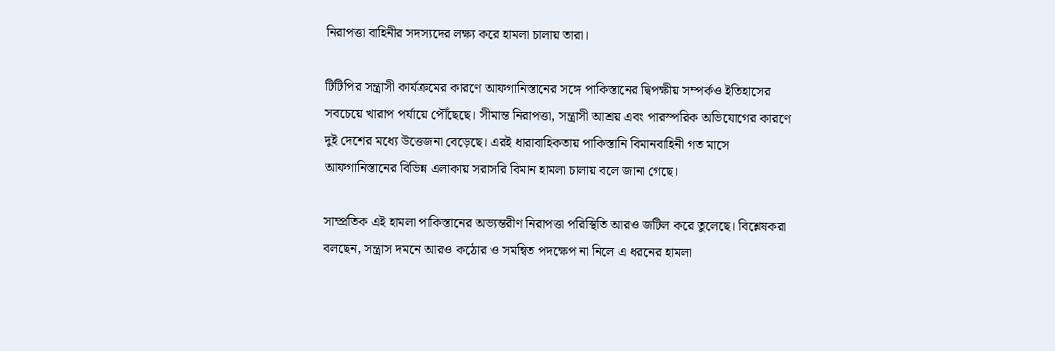নিরাপত্তা বাহিনীর সদস্যদের লক্ষ্য করে হামলা চালায় তারা।

টিটিপির সন্ত্রাসী কার্যক্রমের কারণে আফগানিস্তানের সঙ্গে পাকিস্তানের দ্বিপক্ষীয় সম্পর্কও ইতিহাসের সবচেয়ে খারাপ পর্যায়ে পৌঁছেছে। সীমান্ত নিরাপত্তা, সন্ত্রাসী আশ্রয় এবং পারস্পরিক অভিযোগের কারণে দুই দেশের মধ্যে উত্তেজনা বেড়েছে। এরই ধারাবাহিকতায় পাকিস্তানি বিমানবাহিনী গত মাসে আফগানিস্তানের বিভিন্ন এলাকায় সরাসরি বিমান হামলা চালায় বলে জানা গেছে।

সাম্প্রতিক এই হামলা পাকিস্তানের অভ্যন্তরীণ নিরাপত্তা পরিস্থিতি আরও জটিল করে তুলেছে। বিশ্লেষকরা বলছেন, সন্ত্রাস দমনে আরও কঠোর ও সমন্বিত পদক্ষেপ না নিলে এ ধরনের হামলা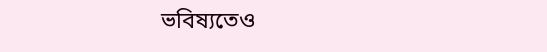ভবিষ্যতেও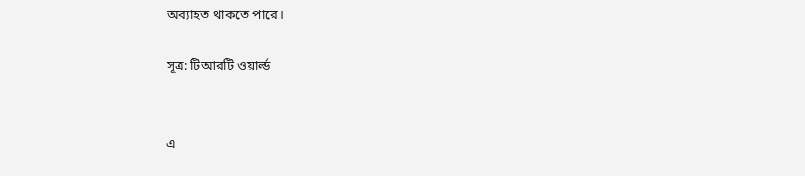অব্যাহত থাকতে পারে।

সূত্র: টিআরটি ওয়ার্ল্ড


এ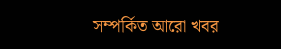সম্পর্কিত আরো খবর